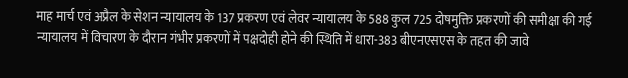माह मार्च एवं अप्रैल के सेशन न्यायालय के 137 प्रकरण एवं लेवर न्यायालय के 588 कुल 725 दोषमुक्ति प्रकरणों की समीक्षा की गई
न्यायालय में विचारण के दौरान गंभीर प्रकरणों में पक्षदोही होने की स्थिति में धारा-383 बीएनएसएस के तहत की जावे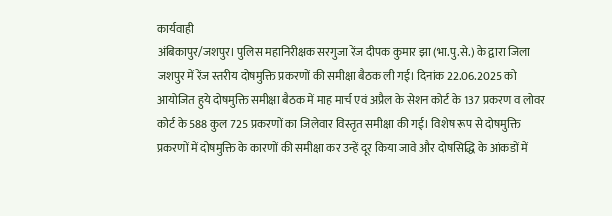कार्यवाही
अंबिकापुर/जशपुर। पुलिस महानिरीक्षक सरगुजा रेंज दीपक कुमार झा (भा.पु.से.) के द्वारा जिला जशपुर में रेंज स्तरीय दोषमुक्ति प्रकरणों की समीक्षा बैठक ली गई। दिनांक 22.06.2025 को आयोजित हुये दोषमुक्ति समीक्षा बैठक में माह मार्च एवं अप्रैल के सेशन कोर्ट के 137 प्रकरण व लोवर कोर्ट के 588 कुल 725 प्रकरणों का जिलेवार विस्तृत समीक्षा की गई। विशेष रूप से दोषमुक्ति प्रकरणों में दोषमुक्ति के कारणों की समीक्षा कर उन्हें दूर किया जावे और दोषसिद्धि के आंकडों में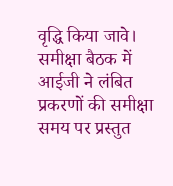वृद्धि किया जावे।
समीक्षा बैठक में आईजी ने लंबित प्रकरणों की समीक्षा समय पर प्रस्तुत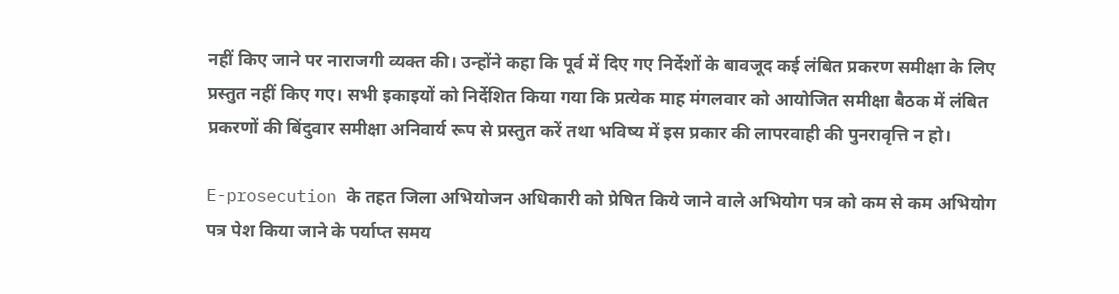नहीं किए जाने पर नाराजगी व्यक्त की। उन्होंने कहा कि पूर्व में दिए गए निर्देशों के बावजूद कई लंबित प्रकरण समीक्षा के लिए प्रस्तुत नहीं किए गए। सभी इकाइयों को निर्देशित किया गया कि प्रत्येक माह मंगलवार को आयोजित समीक्षा बैठक में लंबित प्रकरणों की बिंदुवार समीक्षा अनिवार्य रूप से प्रस्तुत करें तथा भविष्य में इस प्रकार की लापरवाही की पुनरावृत्ति न हो।

E-prosecution के तहत जिला अभियोजन अधिकारी को प्रेषित किये जाने वाले अभियोग पत्र को कम से कम अभियोग पत्र पेश किया जाने के पर्याप्त समय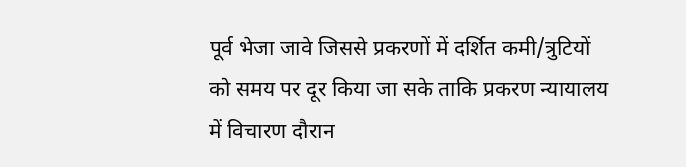पूर्व भेजा जावे जिससे प्रकरणों में दर्शित कमी/त्रुटियों को समय पर दूर किया जा सके ताकि प्रकरण न्यायालय में विचारण दौरान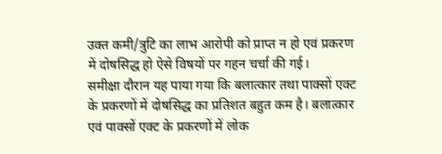उक्त कमी/त्रुटि का लाभ आरोपी को प्राप्त न हो एवं प्रकरण में दोषसिद्ध हो ऐसे विषयों पर गहन चर्चा की गई।
समीक्षा दौरान यह पाया गया कि बलात्कार तथा पाक्सों एक्ट के प्रकरणों में दोषसिद्ध का प्रतिशत बहुत कम है। बलात्कार एवं पाक्सों एक्ट के प्रकरणों में लोक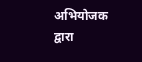अभियोजक द्वारा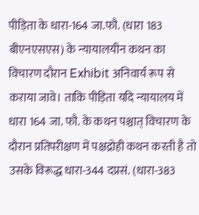पीड़िता के धारा-164 जा.फौ. (धारा 183 बीएनएसएस) के न्यायालयीन कथन का विचारण दौरान Exhibit अनिवार्य रूप से कराया जावे। ताकि पीड़िता यदि न्यायालय में धारा 164 जा. फौ. के कथन पश्चात् विचारण के दौरान प्रतिपरीक्षण में पक्षद्रोही कथन करती है तो उसके विरूद्ध धारा-344 दप्रसं. (धारा-383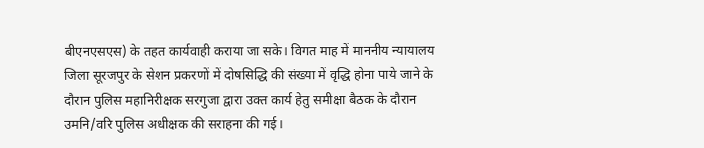बीएनएसएस) के तहत कार्यवाही कराया जा सके। विगत माह में माननीय न्यायालय जिला सूरजपुर के सेशन प्रकरणों में दोषसिद्धि की संख्या में वृद्धि होना पाये जाने के दौरान पुलिस महानिरीक्षक सरगुजा द्वारा उक्त कार्य हेतु समीक्षा बैठक के दौरान उमनि/वरि पुलिस अधीक्षक की सराहना की गई।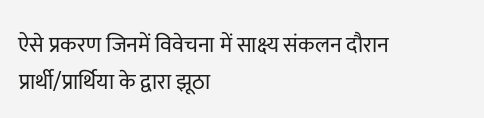ऐसे प्रकरण जिनमें विवेचना में साक्ष्य संकलन दौरान प्रार्थी/प्रार्थिया के द्वारा झूठा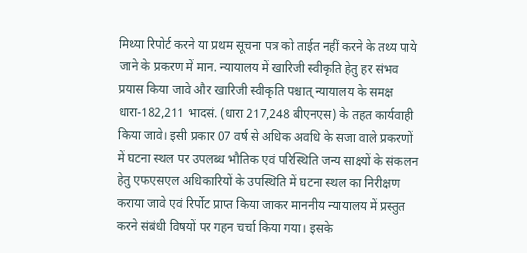मिथ्या रिपोर्ट करने या प्रथम सूचना पत्र को ताईत नहीं करने के तथ्य पाये जाने के प्रकरण में मान. न्यायालय में खारिजी स्वीकृति हेतु हर संभव प्रयास किया जावे और खारिजी स्वीकृति पश्चात् न्यायालय के समक्ष धारा-182,211 भादसं. (धारा 217,248 बीएनएस) के तहत कार्यवाही किया जावे। इसी प्रकार 07 वर्ष से अधिक अवधि के सजा वाले प्रकरणों में घटना स्थल पर उपलब्ध भौतिक एवं परिस्थिति जन्य साक्ष्यों के संकलन हेतु एफएसएल अधिकारियों के उपस्थिति में घटना स्थल का निरीक्षण कराया जावे एवं रिर्पोट प्राप्त किया जाकर माननीय न्यायालय में प्रस्तुत करने संबंधी विषयों पर गहन चर्चा किया गया। इसके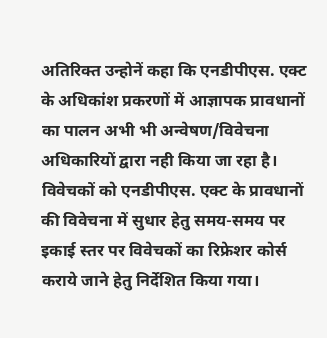अतिरिक्त उन्होनें कहा कि एनडीपीएस. एक्ट के अधिकांश प्रकरणों में आज्ञापक प्रावधानों का पालन अभी भी अन्वेषण/विवेचना अधिकारियों द्वारा नही किया जा रहा है। विवेचकों को एनडीपीएस. एक्ट के प्रावधानों की विवेचना में सुधार हेतु समय-समय पर इकाई स्तर पर विवेचकों का रिफ्रेशर कोर्स कराये जाने हेतु निर्देशित किया गया।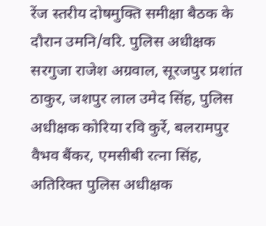रेंज स्तरीय दोषमुक्ति समीक्षा बैठक के दौरान उमनि/वरि. पुलिस अधीक्षक सरगुजा राजेश अग्रवाल, सूरजपुर प्रशांत ठाकुर, जशपुर लाल उमेद सिंह, पुलिस अधीक्षक कोरिया रवि कुर्रे, बलरामपुर वैभव बैंकर, एमसीबी रत्ना सिंह, अतिरिक्त पुलिस अधीक्षक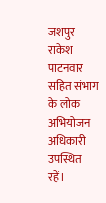जशपुर राकेश पाटनवार सहित संभाग के लोक अभियोजन अधिकारी उपस्थित रहें।